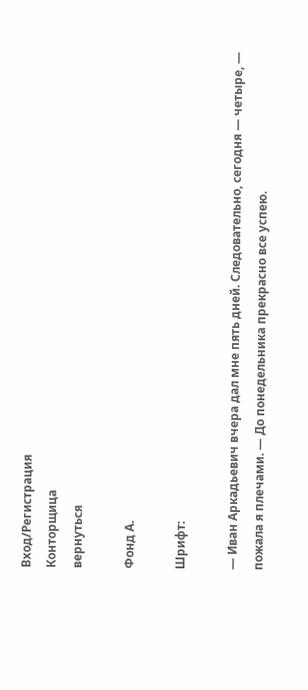Вход/Регистрация
Конторщица
вернуться

Фонд А.

Шрифт:

— Иван Аркадьевич вчера дал мне пять дней. Следовательно, сегодня — четыре, — пожала я плечами. — До понедельника прекрасно все успею.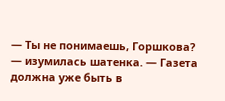— Ты не понимаешь, Горшкова? — изумилась шатенка. — Газета должна уже быть в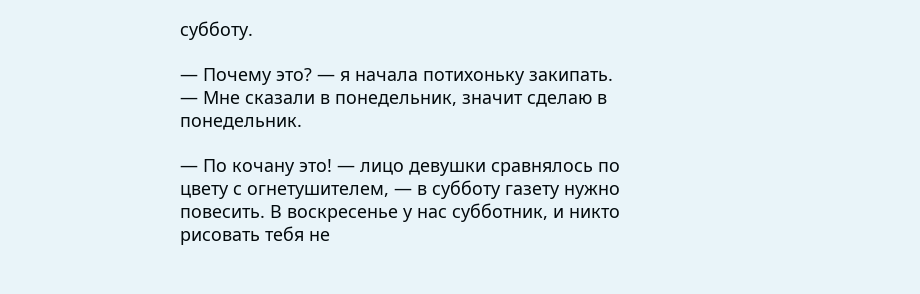субботу.

— Почему это? — я начала потихоньку закипать. — Мне сказали в понедельник, значит сделаю в понедельник.

— По кочану это! — лицо девушки сравнялось по цвету с огнетушителем, — в субботу газету нужно повесить. В воскресенье у нас субботник, и никто рисовать тебя не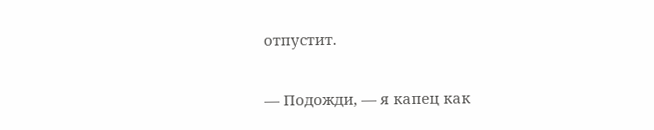отпустит.

— Подожди, — я капец как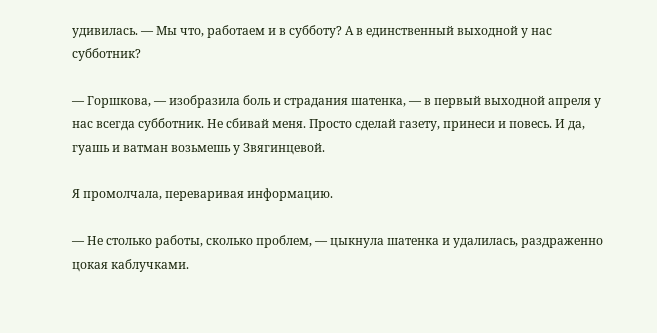удивилась. — Мы что, работаем и в субботу? А в единственный выходной у нас субботник?

— Горшкова, — изобразила боль и страдания шатенка, — в первый выходной апреля у нас всегда субботник. Не сбивай меня. Просто сделай газету, принеси и повесь. И да, гуашь и ватман возьмешь у Звягинцевой.

Я промолчала, переваривая информацию.

— Не столько работы, сколько проблем, — цыкнула шатенка и удалилась, раздраженно цокая каблучками.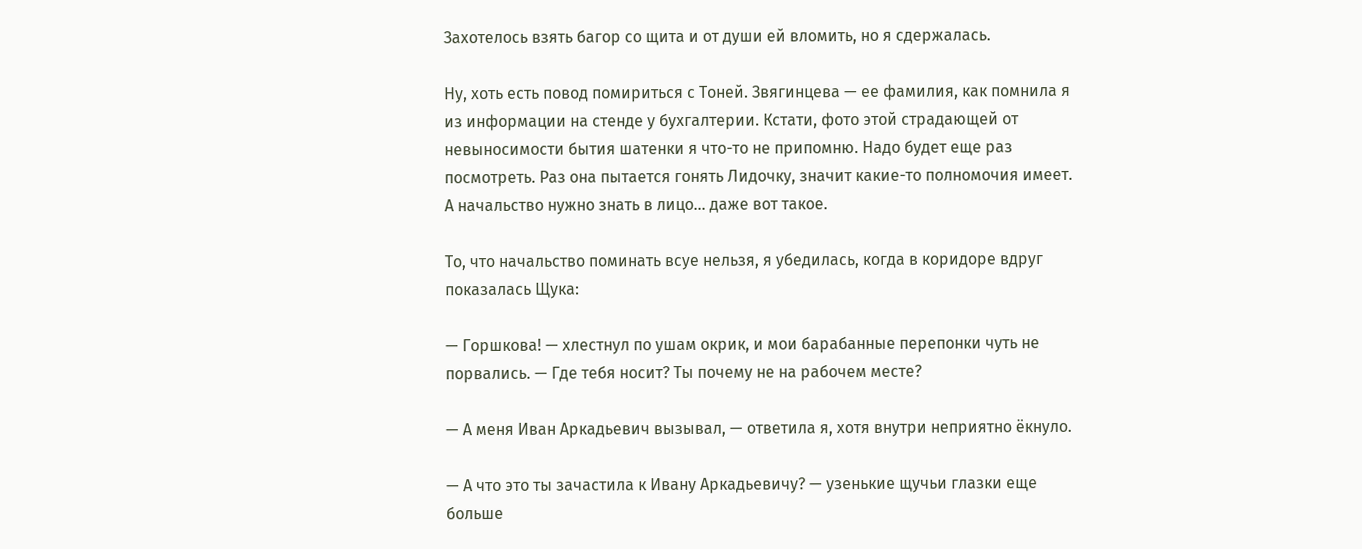Захотелось взять багор со щита и от души ей вломить, но я сдержалась.

Ну, хоть есть повод помириться с Тоней. Звягинцева — ее фамилия, как помнила я из информации на стенде у бухгалтерии. Кстати, фото этой страдающей от невыносимости бытия шатенки я что-то не припомню. Надо будет еще раз посмотреть. Раз она пытается гонять Лидочку, значит какие-то полномочия имеет. А начальство нужно знать в лицо… даже вот такое.

То, что начальство поминать всуе нельзя, я убедилась, когда в коридоре вдруг показалась Щука:

— Горшкова! — хлестнул по ушам окрик, и мои барабанные перепонки чуть не порвались. — Где тебя носит? Ты почему не на рабочем месте?

— А меня Иван Аркадьевич вызывал, — ответила я, хотя внутри неприятно ёкнуло.

— А что это ты зачастила к Ивану Аркадьевичу? — узенькие щучьи глазки еще больше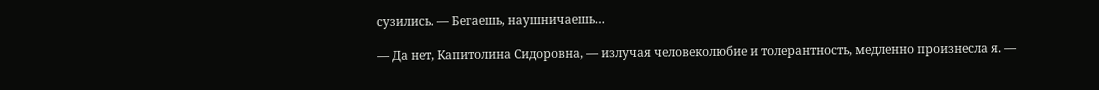сузились. — Бегаешь, наушничаешь…

— Да нет, Капитолина Сидоровна, — излучая человеколюбие и толерантность, медленно произнесла я. —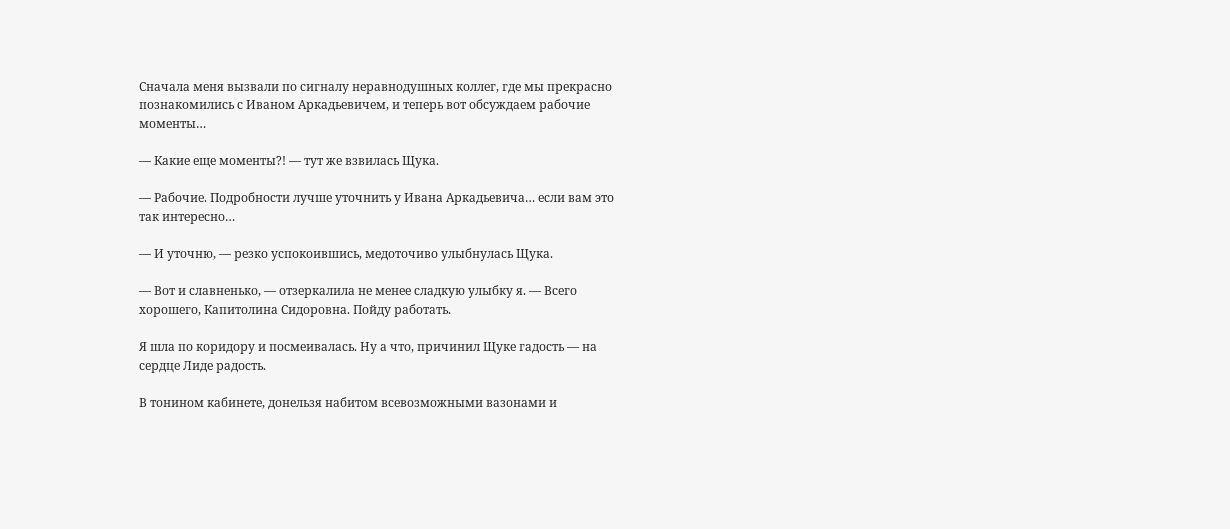Сначала меня вызвали по сигналу неравнодушных коллег, где мы прекрасно познакомились с Иваном Аркадьевичем, и теперь вот обсуждаем рабочие моменты…

— Какие еще моменты?! — тут же взвилась Щука.

— Рабочие. Подробности лучше уточнить у Ивана Аркадьевича… если вам это так интересно…

— И уточню, — резко успокоившись, медоточиво улыбнулась Щука.

— Вот и славненько, — отзеркалила не менее сладкую улыбку я. — Всего хорошего, Капитолина Сидоровна. Пойду работать.

Я шла по коридору и посмеивалась. Ну а что, причинил Щуке гадость — на сердце Лиде радость.

В тонином кабинете, донельзя набитом всевозможными вазонами и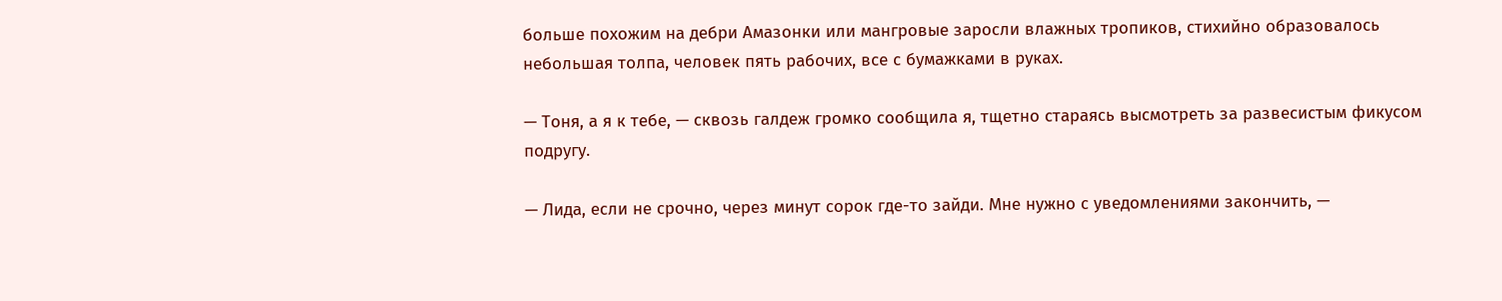больше похожим на дебри Амазонки или мангровые заросли влажных тропиков, стихийно образовалось небольшая толпа, человек пять рабочих, все с бумажками в руках.

— Тоня, а я к тебе, — сквозь галдеж громко сообщила я, тщетно стараясь высмотреть за развесистым фикусом подругу.

— Лида, если не срочно, через минут сорок где-то зайди. Мне нужно с уведомлениями закончить, —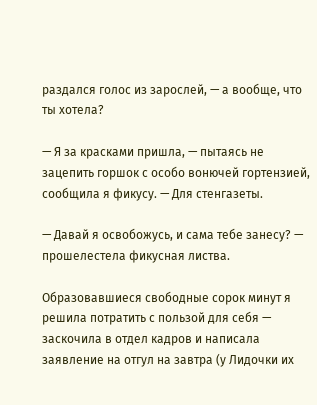раздался голос из зарослей, — а вообще, что ты хотела?

— Я за красками пришла, — пытаясь не зацепить горшок с особо вонючей гортензией, сообщила я фикусу. — Для стенгазеты.

— Давай я освобожусь, и сама тебе занесу? — прошелестела фикусная листва.

Образовавшиеся свободные сорок минут я решила потратить с пользой для себя — заскочила в отдел кадров и написала заявление на отгул на завтра (у Лидочки их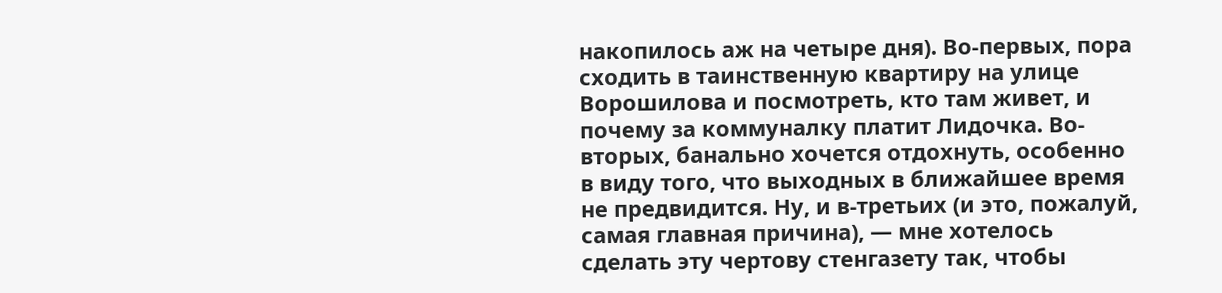накопилось аж на четыре дня). Во-первых, пора сходить в таинственную квартиру на улице Ворошилова и посмотреть, кто там живет, и почему за коммуналку платит Лидочка. Во-вторых, банально хочется отдохнуть, особенно в виду того, что выходных в ближайшее время не предвидится. Ну, и в-третьих (и это, пожалуй, самая главная причина), — мне хотелось сделать эту чертову стенгазету так, чтобы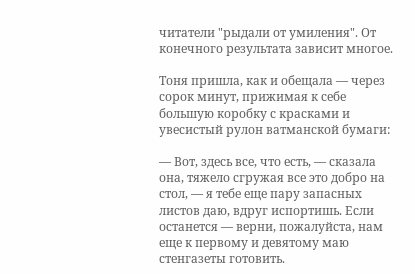читатели "рыдали от умиления". От конечного результата зависит многое.

Тоня пришла, как и обещала — через сорок минут, прижимая к себе большую коробку с красками и увесистый рулон ватманской бумаги:

— Вот, здесь все, что есть, — сказала она, тяжело сгружая все это добро на стол, — я тебе еще пару запасных листов даю, вдруг испортишь. Если останется — верни, пожалуйста, нам еще к первому и девятому маю стенгазеты готовить.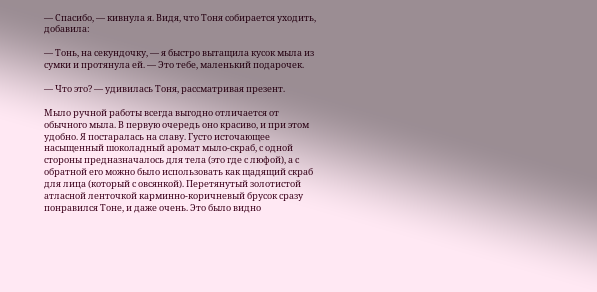— Спасибо, — кивнула я. Видя, что Тоня собирается уходить, добавила:

— Тонь, на секундочку, — я быстро вытащила кусок мыла из сумки и протянула ей. — Это тебе, маленький подарочек.

— Что это? — удивилась Тоня, рассматривая презент.

Мыло ручной работы всегда выгодно отличается от обычного мыла. В первую очередь оно красиво, и при этом удобно. Я постаралась на славу. Густо источающее насыщенный шоколадный аромат мыло-скраб, с одной стороны предназначалось для тела (это где с люфой), а с обратной его можно было использовать как щадящий скраб для лица (который с овсянкой). Перетянутый золотистой атласной ленточкой карминно-коричневый брусок сразу понравился Тоне, и даже очень. Это было видно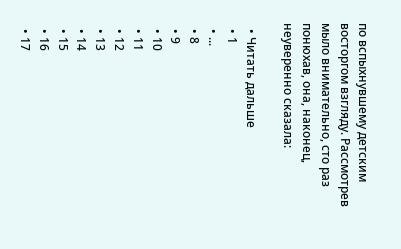по вспыхнувшему детским восторгом взгляду. Рассмотрев мыло внимательно, сто раз понюхав, она, наконец, неуверенно сказала:

  • Читать дальше
  • 1
  • ...
  • 8
  • 9
  • 10
  • 11
  • 12
  • 13
  • 14
  • 15
  • 16
  • 17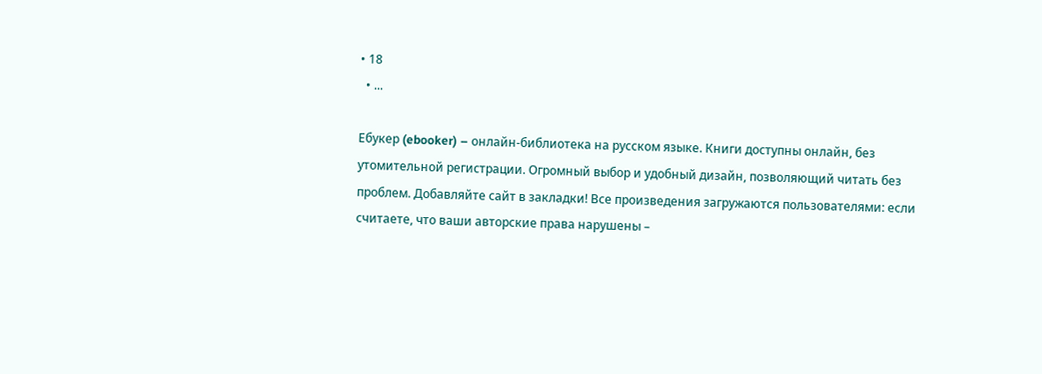• 18
  • ...

Ебукер (ebooker) – онлайн-библиотека на русском языке. Книги доступны онлайн, без утомительной регистрации. Огромный выбор и удобный дизайн, позволяющий читать без проблем. Добавляйте сайт в закладки! Все произведения загружаются пользователями: если считаете, что ваши авторские права нарушены –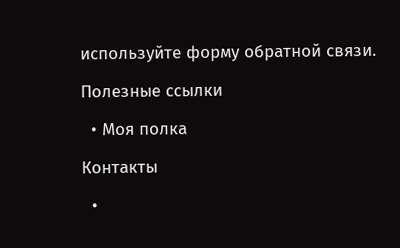используйте форму обратной связи.

Полезные ссылки

  • Моя полка

Контакты

  •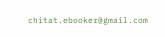chitat.ebooker@gmail.com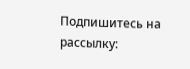Подпишитесь на рассылку: